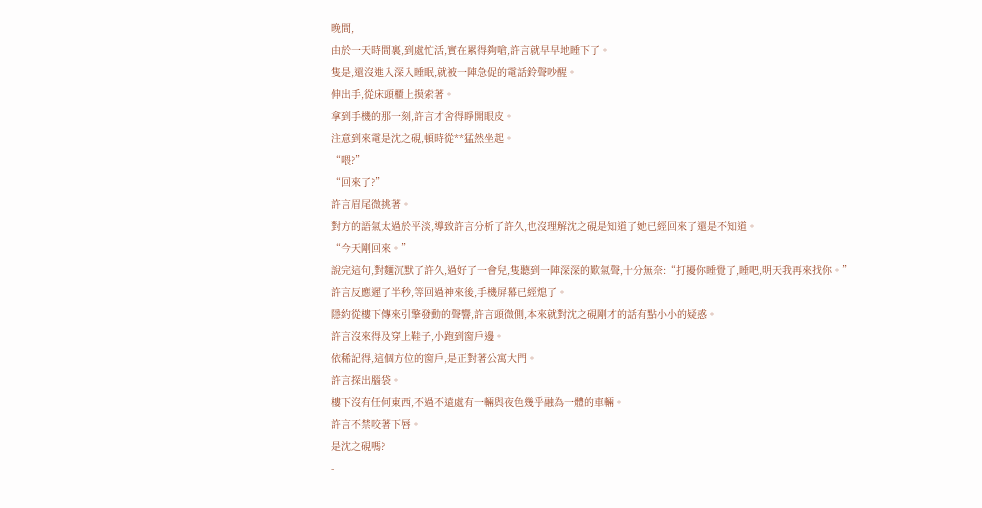晚間,
由於一天時間裏,到處忙活,實在累得夠嗆,許言就早早地睡下了。
隻是,還沒進入深入睡眠,就被一陣急促的電話鈴聲吵醒。
伸出手,從床頭櫃上摸索著。
拿到手機的那一刻,許言才舍得睜開眼皮。
注意到來電是沈之硯,頓時從**猛然坐起。
“喂?”
“回來了?”
許言眉尾微挑著。
對方的語氣太過於平淡,導致許言分析了許久,也沒理解沈之硯是知道了她已經回來了還是不知道。
“今天剛回來。”
說完這句,對麵沉默了許久,過好了一會兒,隻聽到一陣深深的歎氣聲,十分無奈:“打擾你睡覺了,睡吧,明天我再來找你。”
許言反應遲了半秒,等回過神來後,手機屏幕已經熄了。
隱約從樓下傳來引擎發動的聲響,許言頭微側,本來就對沈之硯剛才的話有點小小的疑惑。
許言沒來得及穿上鞋子,小跑到窗戶邊。
依稀記得,這個方位的窗戶,是正對著公寓大門。
許言探出腦袋。
樓下沒有任何東西,不過不遠處有一輛與夜色幾乎融為一體的車輛。
許言不禁咬著下唇。
是沈之硯嗎?
-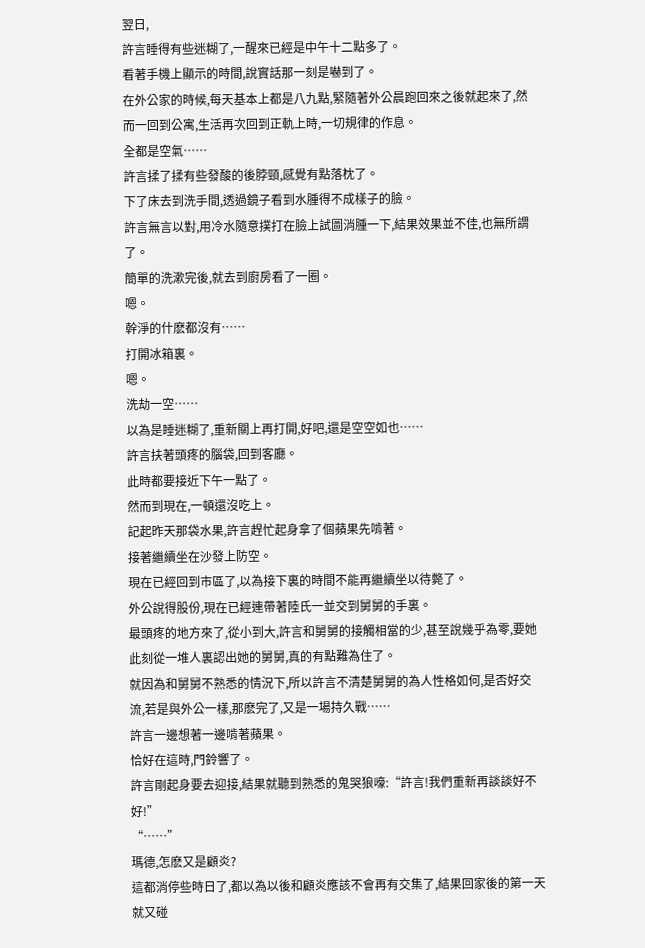翌日,
許言睡得有些迷糊了,一醒來已經是中午十二點多了。
看著手機上顯示的時間,說實話那一刻是嚇到了。
在外公家的時候,每天基本上都是八九點,緊隨著外公晨跑回來之後就起來了,然而一回到公寓,生活再次回到正軌上時,一切規律的作息。
全都是空氣……
許言揉了揉有些發酸的後脖頸,感覺有點落枕了。
下了床去到洗手間,透過鏡子看到水腫得不成樣子的臉。
許言無言以對,用冷水隨意撲打在臉上試圖消腫一下,結果效果並不佳,也無所謂了。
簡單的洗漱完後,就去到廚房看了一圈。
嗯。
幹淨的什麽都沒有……
打開冰箱裏。
嗯。
洗劫一空……
以為是睡迷糊了,重新關上再打開,好吧,還是空空如也……
許言扶著頭疼的腦袋,回到客廳。
此時都要接近下午一點了。
然而到現在,一頓還沒吃上。
記起昨天那袋水果,許言趕忙起身拿了個蘋果先啃著。
接著繼續坐在沙發上防空。
現在已經回到市區了,以為接下裏的時間不能再繼續坐以待斃了。
外公說得股份,現在已經連帶著陸氏一並交到舅舅的手裏。
最頭疼的地方來了,從小到大,許言和舅舅的接觸相當的少,甚至說幾乎為零,要她此刻從一堆人裏認出她的舅舅,真的有點難為住了。
就因為和舅舅不熟悉的情況下,所以許言不清楚舅舅的為人性格如何,是否好交流,若是與外公一樣,那麽完了,又是一場持久戰……
許言一邊想著一邊啃著蘋果。
恰好在這時,門鈴響了。
許言剛起身要去迎接,結果就聽到熟悉的鬼哭狼嚎:“許言!我們重新再談談好不好!”
“……”
瑪德,怎麽又是顧炎?
這都消停些時日了,都以為以後和顧炎應該不會再有交集了,結果回家後的第一天就又碰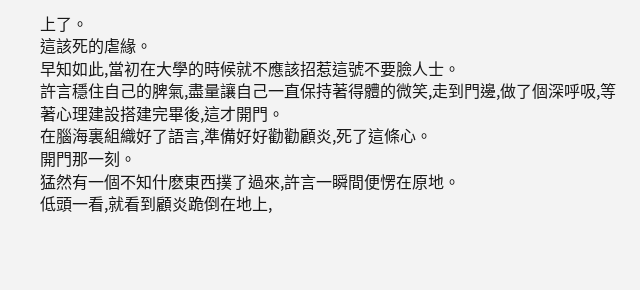上了。
這該死的虐緣。
早知如此,當初在大學的時候就不應該招惹這號不要臉人士。
許言穩住自己的脾氣,盡量讓自己一直保持著得體的微笑,走到門邊,做了個深呼吸,等著心理建設搭建完畢後,這才開門。
在腦海裏組織好了語言,準備好好勸勸顧炎,死了這條心。
開門那一刻。
猛然有一個不知什麽東西撲了過來,許言一瞬間便愣在原地。
低頭一看,就看到顧炎跪倒在地上,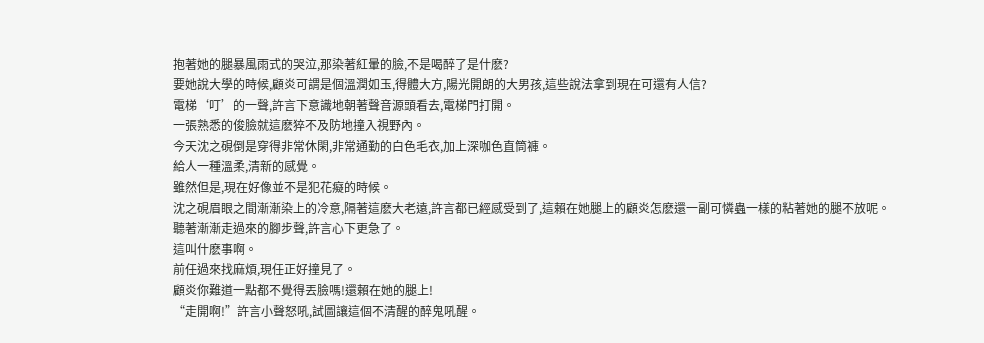抱著她的腿暴風雨式的哭泣,那染著紅暈的臉,不是喝醉了是什麽?
要她說大學的時候,顧炎可謂是個溫潤如玉,得體大方,陽光開朗的大男孩,這些說法拿到現在可還有人信?
電梯‘叮’的一聲,許言下意識地朝著聲音源頭看去,電梯門打開。
一張熟悉的俊臉就這麽猝不及防地撞入視野內。
今天沈之硯倒是穿得非常休閑,非常通勤的白色毛衣,加上深咖色直筒褲。
給人一種溫柔,清新的感覺。
雖然但是,現在好像並不是犯花癡的時候。
沈之硯眉眼之間漸漸染上的冷意,隔著這麽大老遠,許言都已經感受到了,這賴在她腿上的顧炎怎麽還一副可憐蟲一樣的粘著她的腿不放呢。
聽著漸漸走過來的腳步聲,許言心下更急了。
這叫什麽事啊。
前任過來找麻煩,現任正好撞見了。
顧炎你難道一點都不覺得丟臉嗎!還賴在她的腿上!
“走開啊!”許言小聲怒吼,試圖讓這個不清醒的醉鬼吼醒。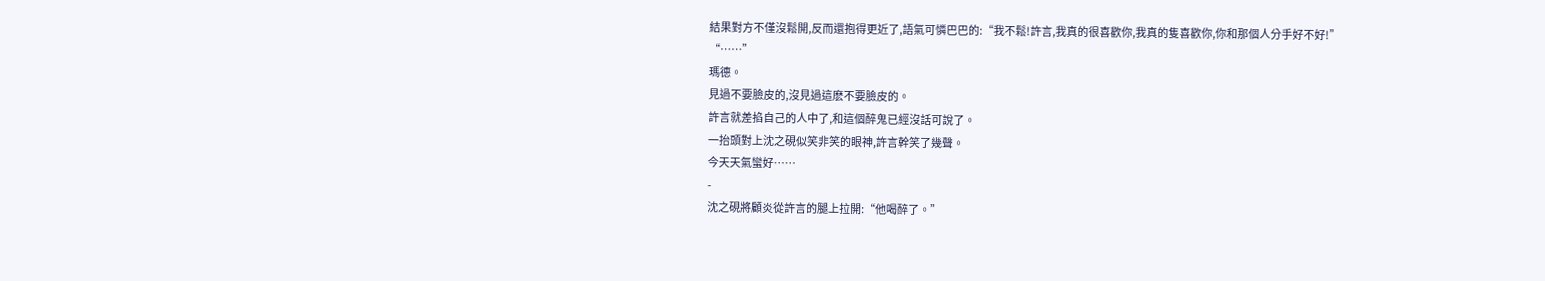結果對方不僅沒鬆開,反而還抱得更近了,語氣可憐巴巴的:“我不鬆!許言,我真的很喜歡你,我真的隻喜歡你,你和那個人分手好不好!”
“……”
瑪德。
見過不要臉皮的,沒見過這麽不要臉皮的。
許言就差掐自己的人中了,和這個醉鬼已經沒話可說了。
一抬頭對上沈之硯似笑非笑的眼神,許言幹笑了幾聲。
今天天氣蠻好……
-
沈之硯將顧炎從許言的腿上拉開:“他喝醉了。”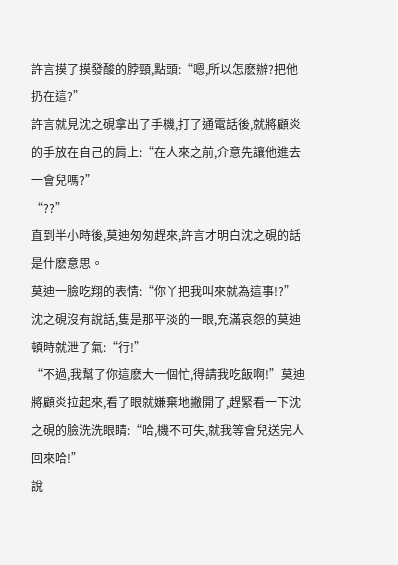許言摸了摸發酸的脖頸,點頭:“嗯,所以怎麽辦?把他扔在這?”
許言就見沈之硯拿出了手機,打了通電話後,就將顧炎的手放在自己的肩上:“在人來之前,介意先讓他進去一會兒嗎?”
“??”
直到半小時後,莫迪匆匆趕來,許言才明白沈之硯的話是什麽意思。
莫迪一臉吃翔的表情:“你丫把我叫來就為這事!?”
沈之硯沒有說話,隻是那平淡的一眼,充滿哀怨的莫迪頓時就泄了氣:“行!”
“不過,我幫了你這麽大一個忙,得請我吃飯啊!”莫迪將顧炎拉起來,看了眼就嫌棄地撇開了,趕緊看一下沈之硯的臉洗洗眼睛:“哈,機不可失,就我等會兒送完人回來哈!”
說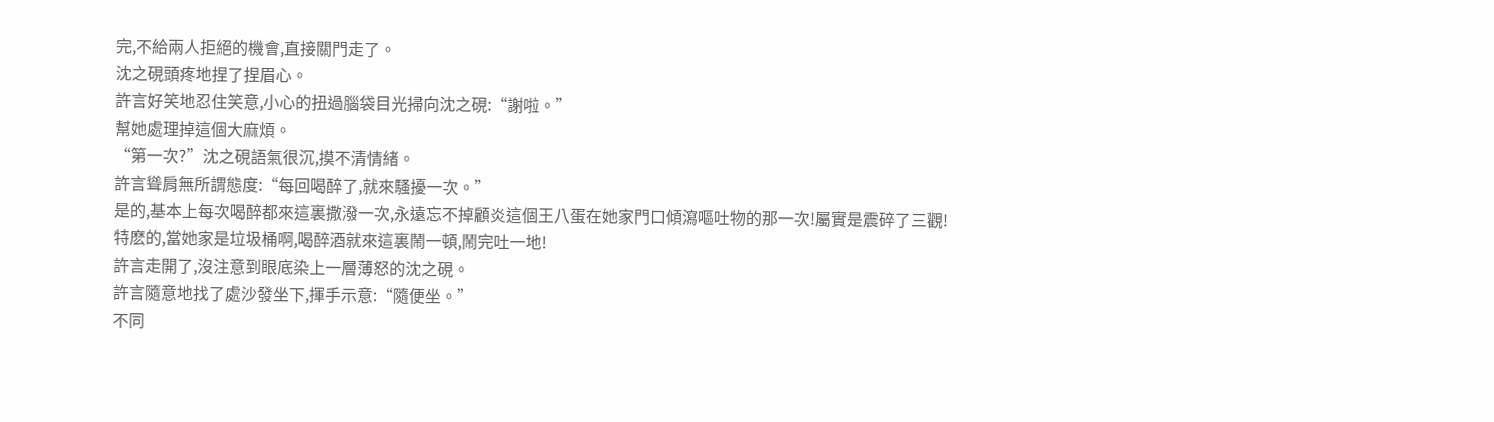完,不給兩人拒絕的機會,直接關門走了。
沈之硯頭疼地捏了捏眉心。
許言好笑地忍住笑意,小心的扭過腦袋目光掃向沈之硯:“謝啦。”
幫她處理掉這個大麻煩。
“第一次?”沈之硯語氣很沉,摸不清情緒。
許言聳肩無所謂態度:“每回喝醉了,就來騷擾一次。”
是的,基本上每次喝醉都來這裏撒潑一次,永遠忘不掉顧炎這個王八蛋在她家門口傾瀉嘔吐物的那一次!屬實是震碎了三觀!
特麽的,當她家是垃圾桶啊,喝醉酒就來這裏鬧一頓,鬧完吐一地!
許言走開了,沒注意到眼底染上一層薄怒的沈之硯。
許言隨意地找了處沙發坐下,揮手示意:“隨便坐。”
不同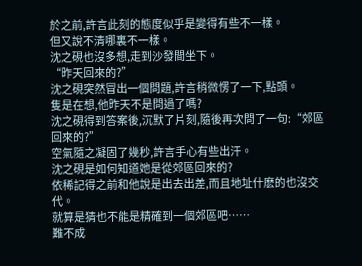於之前,許言此刻的態度似乎是變得有些不一樣。
但又說不清哪裏不一樣。
沈之硯也沒多想,走到沙發間坐下。
“昨天回來的?”
沈之硯突然冒出一個問題,許言稍微愣了一下,點頭。
隻是在想,他昨天不是問過了嗎?
沈之硯得到答案後,沉默了片刻,隨後再次問了一句:“郊區回來的?”
空氣隨之凝固了幾秒,許言手心有些出汗。
沈之硯是如何知道她是從郊區回來的?
依稀記得之前和他說是出去出差,而且地址什麽的也沒交代。
就算是猜也不能是精確到一個郊區吧……
難不成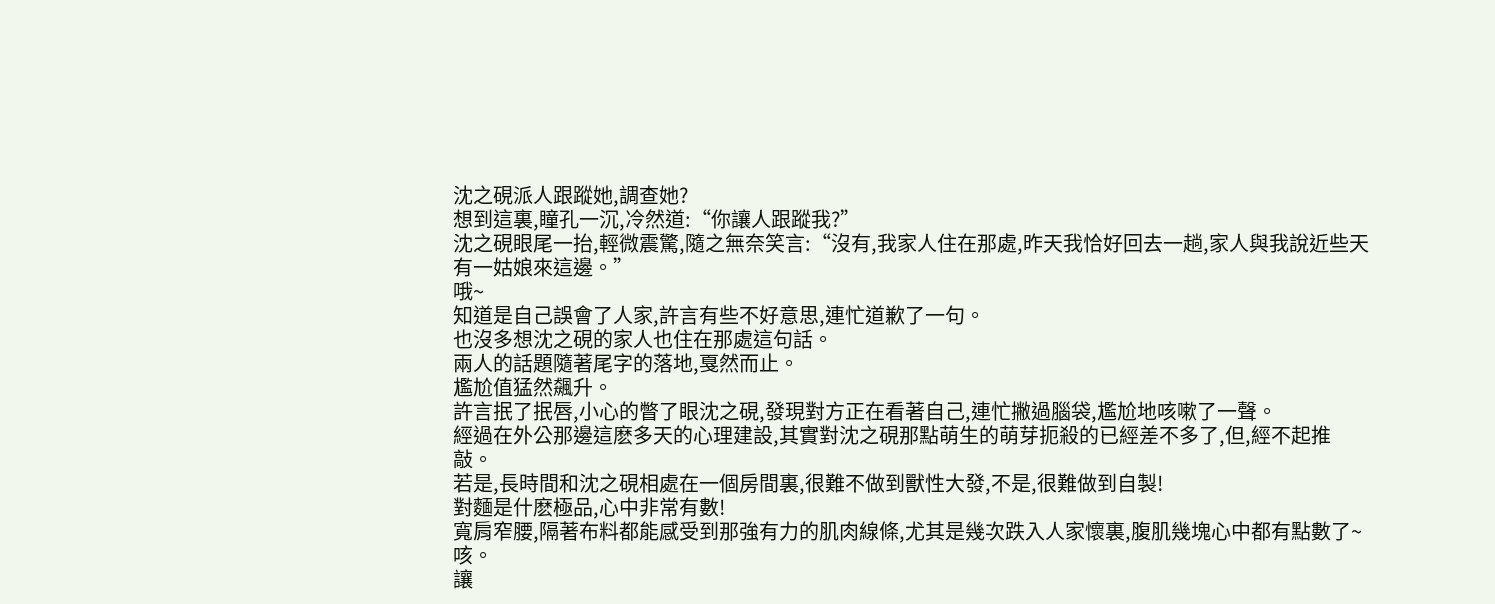沈之硯派人跟蹤她,調查她?
想到這裏,瞳孔一沉,冷然道:“你讓人跟蹤我?”
沈之硯眼尾一抬,輕微震驚,隨之無奈笑言:“沒有,我家人住在那處,昨天我恰好回去一趟,家人與我說近些天有一姑娘來這邊。”
哦~
知道是自己誤會了人家,許言有些不好意思,連忙道歉了一句。
也沒多想沈之硯的家人也住在那處這句話。
兩人的話題隨著尾字的落地,戛然而止。
尷尬值猛然飆升。
許言抿了抿唇,小心的瞥了眼沈之硯,發現對方正在看著自己,連忙撇過腦袋,尷尬地咳嗽了一聲。
經過在外公那邊這麽多天的心理建設,其實對沈之硯那點萌生的萌芽扼殺的已經差不多了,但,經不起推敲。
若是,長時間和沈之硯相處在一個房間裏,很難不做到獸性大發,不是,很難做到自製!
對麵是什麽極品,心中非常有數!
寬肩窄腰,隔著布料都能感受到那強有力的肌肉線條,尤其是幾次跌入人家懷裏,腹肌幾塊心中都有點數了~
咳。
讓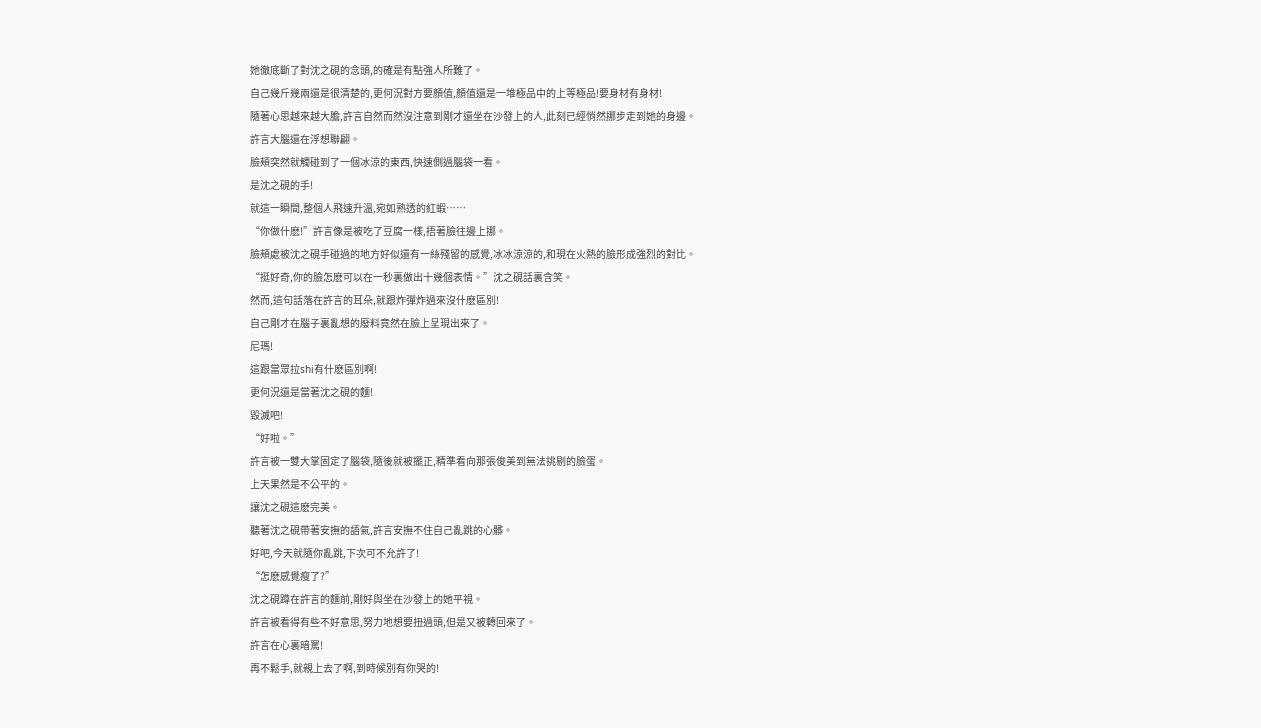她徹底斷了對沈之硯的念頭,的確是有點強人所難了。
自己幾斤幾兩還是很清楚的,更何況對方要顏值,顏值還是一堆極品中的上等極品!要身材有身材!
隨著心思越來越大膽,許言自然而然沒注意到剛才還坐在沙發上的人,此刻已經悄然挪步走到她的身邊。
許言大腦還在浮想聯翩。
臉頰突然就觸碰到了一個冰涼的東西,快速側過腦袋一看。
是沈之硯的手!
就這一瞬間,整個人飛速升溫,宛如熟透的紅蝦……
“你做什麽!”許言像是被吃了豆腐一樣,捂著臉往邊上挪。
臉頰處被沈之硯手碰過的地方好似還有一絲殘留的感覺,冰冰涼涼的,和現在火熱的臉形成強烈的對比。
“挺好奇,你的臉怎麽可以在一秒裏做出十幾個表情。”沈之硯話裏含笑。
然而,這句話落在許言的耳朵,就跟炸彈炸過來沒什麽區別!
自己剛才在腦子裏亂想的廢料竟然在臉上呈現出來了。
尼瑪!
這跟當眾拉shi有什麽區別啊!
更何況還是當著沈之硯的麵!
毀滅吧!
“好啦。”
許言被一雙大掌固定了腦袋,隨後就被擺正,精準看向那張俊美到無法挑剔的臉蛋。
上天果然是不公平的。
讓沈之硯這麽完美。
聽著沈之硯帶著安撫的語氣,許言安撫不住自己亂跳的心髒。
好吧,今天就隨你亂跳,下次可不允許了!
“怎麽感覺瘦了?”
沈之硯蹲在許言的麵前,剛好與坐在沙發上的她平視。
許言被看得有些不好意思,努力地想要扭過頭,但是又被轉回來了。
許言在心裏暗罵!
再不鬆手,就親上去了啊,到時候別有你哭的!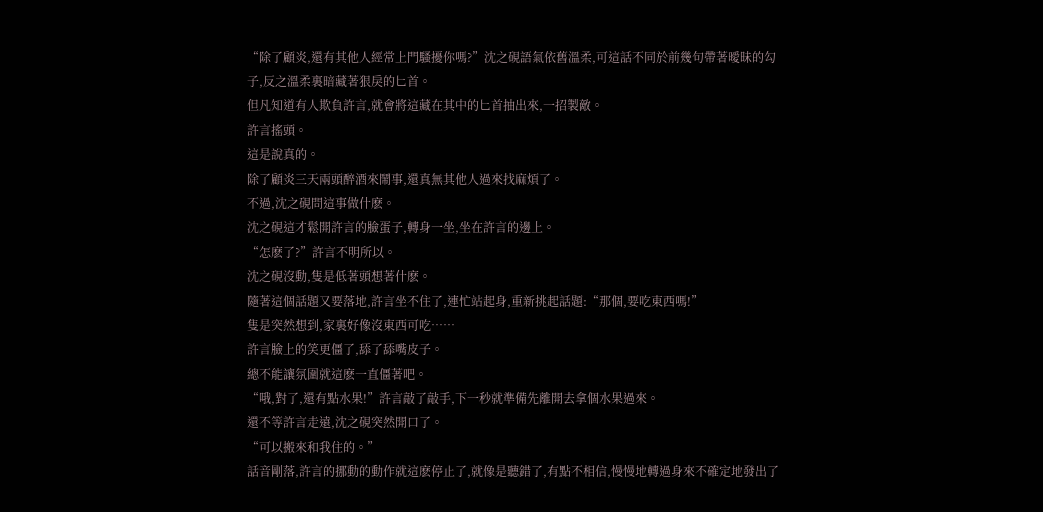“除了顧炎,還有其他人經常上門騷擾你嗎?”沈之硯語氣依舊溫柔,可這話不同於前幾句帶著曖昧的勾子,反之溫柔裏暗藏著狠戾的匕首。
但凡知道有人欺負許言,就會將這藏在其中的匕首抽出來,一招製敵。
許言搖頭。
這是說真的。
除了顧炎三天兩頭醉酒來鬧事,還真無其他人過來找麻煩了。
不過,沈之硯問這事做什麽。
沈之硯這才鬆開許言的臉蛋子,轉身一坐,坐在許言的邊上。
“怎麽了?”許言不明所以。
沈之硯沒動,隻是低著頭想著什麽。
隨著這個話題又要落地,許言坐不住了,連忙站起身,重新挑起話題:“那個,要吃東西嗎!”
隻是突然想到,家裏好像沒東西可吃……
許言臉上的笑更僵了,舔了舔嘴皮子。
總不能讓氛圍就這麽一直僵著吧。
“哦,對了,還有點水果!”許言敲了敲手,下一秒就準備先離開去拿個水果過來。
還不等許言走遠,沈之硯突然開口了。
“可以搬來和我住的。”
話音剛落,許言的挪動的動作就這麽停止了,就像是聽錯了,有點不相信,慢慢地轉過身來不確定地發出了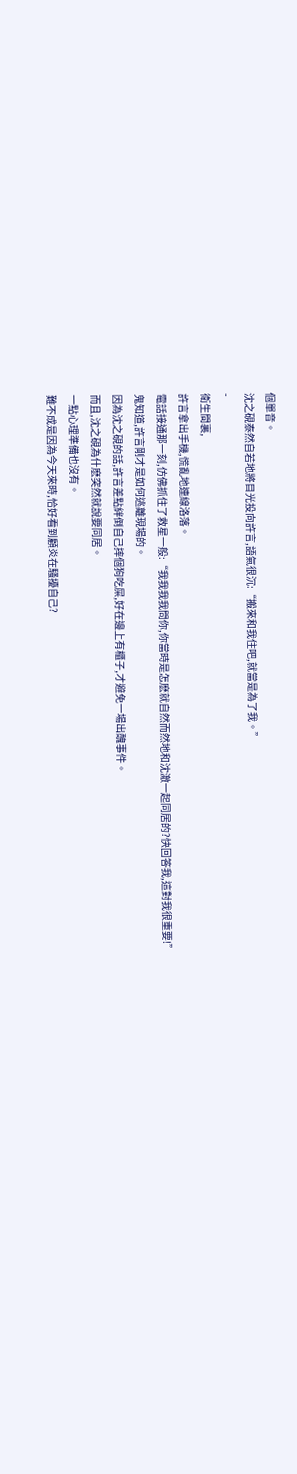個單音。
沈之硯泰然自若地將目光投向許言,語氣很沉:“搬來和我住吧,就當是為了我。”
-
衛生間裏,
許言拿出手機,慌亂地連線洛落。
電話接通那一刻,仿佛抓住了救星一般:“我我我我問你,你當時是怎麽就自然而然地和沈澈一起同居的?快回答我,這對我很重要!”
鬼知道,許言剛才是如何逃離現場的。
因為沈之硯的話,許言差點絆倒自己摔個狗吃屎,好在邊上有櫃子,才避免一場出醜事件。
而且,沈之硯為什麽突然就說要同居。
一點心理準備也沒有。
難不成是因為今天來時,恰好看到顧炎在騷擾自己?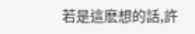若是這麽想的話,許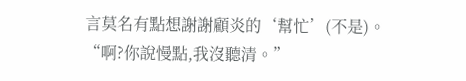言莫名有點想謝謝顧炎的‘幫忙’(不是)。
“啊?你說慢點,我沒聽清。”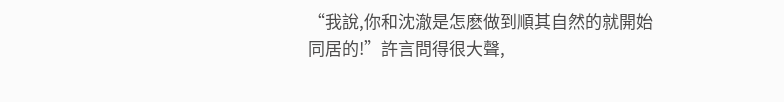“我說,你和沈澈是怎麽做到順其自然的就開始同居的!”許言問得很大聲,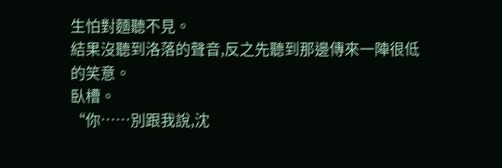生怕對麵聽不見。
結果沒聽到洛落的聲音,反之先聽到那邊傳來一陣很低的笑意。
臥槽。
“你……別跟我說,沈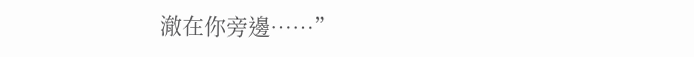澈在你旁邊……”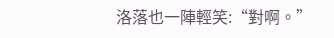洛落也一陣輕笑:“對啊。”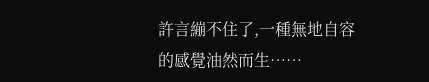許言繃不住了,一種無地自容的感覺油然而生……